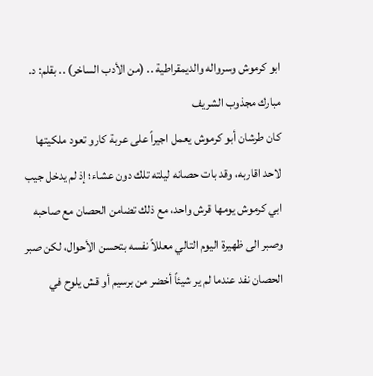ابو كرموش وسرواله والديمقراطية .. (من الأدب الساخر) .. بقلم: د. مبارك مجذوب الشريف
كان طرشان أبو كرموش يعمل اجيراً على عربة كارو تعود ملكيتها لاحد اقاربه، وقد بات حصانه ليلته تلك دون عشاء؛ إذ لم يدخل جيب ابي كرموش يومها قرش واحد، مع ذلك تضامن الحصان مع صاحبه وصبر الى ظهيرة اليوم التالي معللاً نفسه بتحسن الأحوال، لكن صبر الحصان نفد عندما لم ير شيئاً أخضر من برسيم أو قش يلوح في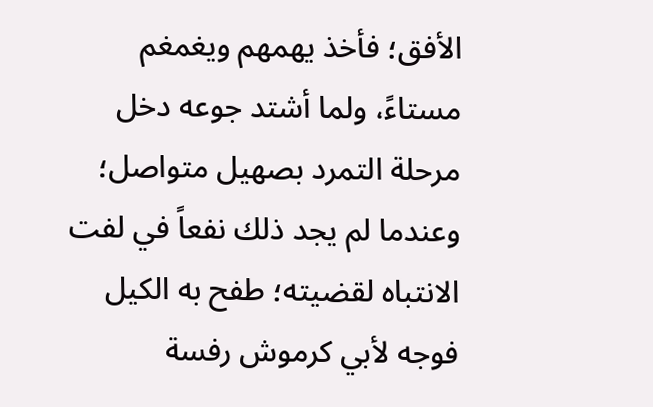الأفق؛ فأخذ يهمهم ويغمغم مستاءً، ولما أشتد جوعه دخل مرحلة التمرد بصهيل متواصل؛ وعندما لم يجد ذلك نفعاً في لفت الانتباه لقضيته؛ طفح به الكيل فوجه لأبي كرموش رفسة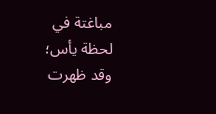مباغتة في لحظة يأس؛ وقد ظهرت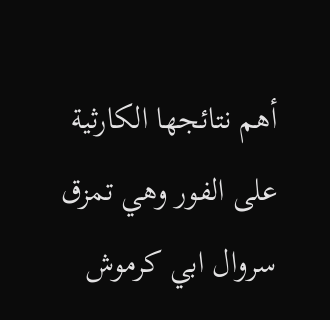أهم نتائجها الكارثية على الفور وهي تمزق سروال ابي كرموش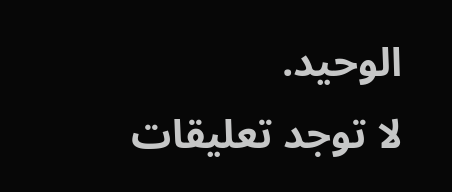الوحيد.
لا توجد تعليقات